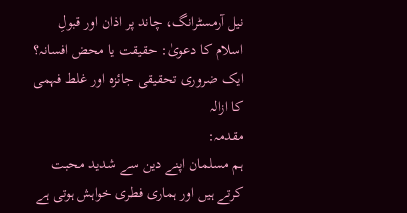نیل آرمسٹرانگ، چاند پر اذان اور قبولِ اسلام کا دعویٰ: حقیقت یا محض افسانہ؟
ایک ضروری تحقیقی جائزہ اور غلط فہمی کا ازالہ
مقدمہ:
ہم مسلمان اپنے دین سے شدید محبت کرتے ہیں اور ہماری فطری خواہش ہوتی ہے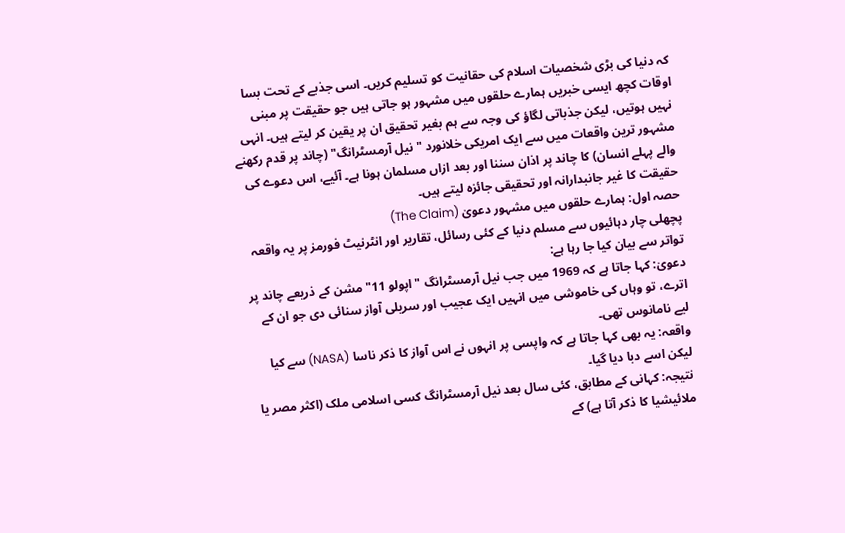کہ دنیا کی بڑی شخصیات اسلام کی حقانیت کو تسلیم کریں۔ اسی جذبے کے تحت بسا اوقات کچھ ایسی خبریں ہمارے حلقوں میں مشہور ہو جاتی ہیں جو حقیقت پر مبنی نہیں ہوتیں، لیکن جذباتی لگاؤ کی وجہ سے ہم بغیر تحقیق ان پر یقین کر لیتے ہیں۔ انہی مشہور ترین واقعات میں سے ایک امریکی خلانورد "نیل آرمسٹرانگ" (چاند پر قدم رکھنے والے پہلے انسان) کا چاند پر اذان سننا اور بعد ازاں مسلمان ہونا ہے۔ آئیے، اس دعوے کی حقیقت کا غیر جانبدارانہ اور تحقیقی جائزہ لیتے ہیں۔
حصہ اول: ہمارے حلقوں میں مشہور دعویٰ (The Claim)
پچھلی چار دہائیوں سے مسلم دنیا کے کئی رسائل، تقاریر اور انٹرنیٹ فورمز پر یہ واقعہ تواتر سے بیان کیا جا رہا ہے:
دعویٰ: کہا جاتا ہے کہ 1969 میں جب نیل آرمسٹرانگ "اپولو 11" مشن کے ذریعے چاند پر اترے، تو وہاں کی خاموشی میں انہیں ایک عجیب اور سریلی آواز سنائی دی جو ان کے لیے نامانوس تھی۔
واقعہ: یہ بھی کہا جاتا ہے کہ واپسی پر انہوں نے اس آواز کا ذکر ناسا (NASA) سے کیا لیکن اسے دبا دیا گیا۔
نتیجہ: کہانی کے مطابق، کئی سال بعد نیل آرمسٹرانگ کسی اسلامی ملک (اکثر مصر یا ملائیشیا کا ذکر آتا ہے) کے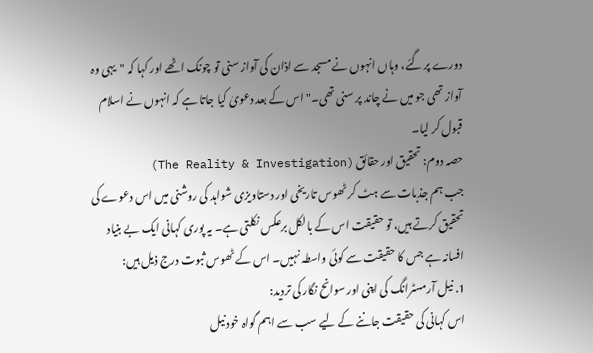دورے پر گئے، وہاں انہوں نے مسجد سے اذان کی آواز سنی تو چونک اٹھے اور کہا کہ "یہی وہ آواز تھی جو میں نے چاند پر سنی تھی۔" اس کے بعد دعویٰ کیا جاتا ہے کہ انہوں نے اسلام قبول کر لیا۔
حصہ دوم: تحقیق اور حقائق (The Reality & Investigation)
جب ہم جذبات سے ہٹ کر ٹھوس تاریخی اور دستاویزی شواہد کی روشنی میں اس دعوے کی تحقیق کرتے ہیں، تو حقیقت اس کے بالکل برعکس نکلتی ہے۔ یہ پوری کہانی ایک بے بنیاد افسانہ ہے جس کا حقیقت سے کوئی واسطہ نہیں۔ اس کے ٹھوس ثبوت درج ذیل ہیں:
1. نیل آرمسٹرانگ کی اپنی اور سوانح نگار کی تردید:
اس کہانی کی حقیقت جاننے کے لیے سب سے اہم گواہ خود نیل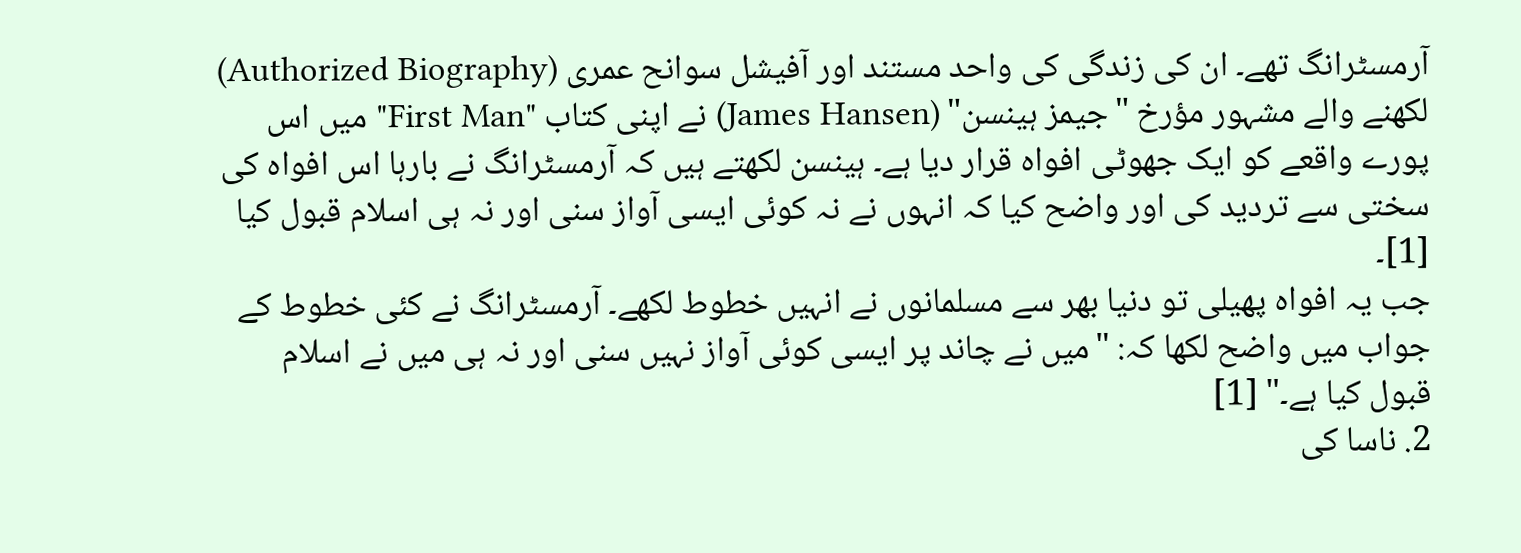آرمسٹرانگ تھے۔ ان کی زندگی کی واحد مستند اور آفیشل سوانح عمری (Authorized Biography) لکھنے والے مشہور مؤرخ "جیمز ہینسن" (James Hansen) نے اپنی کتاب "First Man" میں اس پورے واقعے کو ایک جھوٹی افواہ قرار دیا ہے۔ ہینسن لکھتے ہیں کہ آرمسٹرانگ نے بارہا اس افواہ کی سختی سے تردید کی اور واضح کیا کہ انہوں نے نہ کوئی ایسی آواز سنی اور نہ ہی اسلام قبول کیا [1]۔
جب یہ افواہ پھیلی تو دنیا بھر سے مسلمانوں نے انہیں خطوط لکھے۔ آرمسٹرانگ نے کئی خطوط کے جواب میں واضح لکھا کہ: "میں نے چاند پر ایسی کوئی آواز نہیں سنی اور نہ ہی میں نے اسلام قبول کیا ہے۔" [1]
2. ناسا کی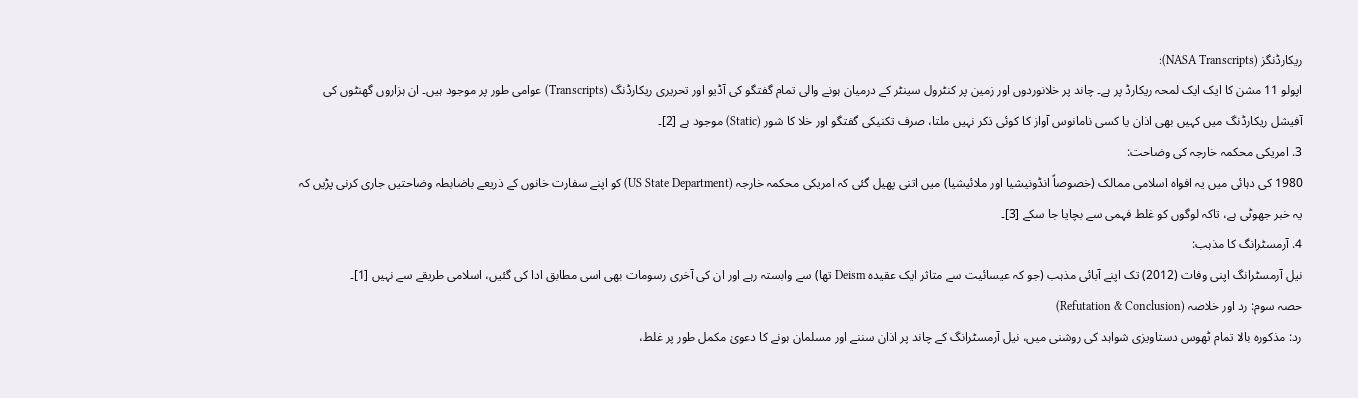ریکارڈنگز (NASA Transcripts):
اپولو 11 مشن کا ایک ایک لمحہ ریکارڈ پر ہے۔ چاند پر خلانوردوں اور زمین پر کنٹرول سینٹر کے درمیان ہونے والی تمام گفتگو کی آڈیو اور تحریری ریکارڈنگ (Transcripts) عوامی طور پر موجود ہیں۔ ان ہزاروں گھنٹوں کی آفیشل ریکارڈنگ میں کہیں بھی اذان یا کسی نامانوس آواز کا کوئی ذکر نہیں ملتا، صرف تکنیکی گفتگو اور خلا کا شور (Static) موجود ہے [2]۔
3. امریکی محکمہ خارجہ کی وضاحت:
1980 کی دہائی میں یہ افواہ اسلامی ممالک (خصوصاً انڈونیشیا اور ملائیشیا) میں اتنی پھیل گئی کہ امریکی محکمہ خارجہ (US State Department) کو اپنے سفارت خانوں کے ذریعے باضابطہ وضاحتیں جاری کرنی پڑیں کہ یہ خبر جھوٹی ہے، تاکہ لوگوں کو غلط فہمی سے بچایا جا سکے [3]۔
4. آرمسٹرانگ کا مذہب:
نیل آرمسٹرانگ اپنی وفات (2012) تک اپنے آبائی مذہب (جو کہ عیسائیت سے متاثر ایک عقیدہ Deism تھا) سے وابستہ رہے اور ان کی آخری رسومات بھی اسی مطابق ادا کی گئیں، اسلامی طریقے سے نہیں [1]۔
حصہ سوم: رد اور خلاصہ (Refutation & Conclusion)
رد: مذکورہ بالا تمام ٹھوس دستاویزی شواہد کی روشنی میں، نیل آرمسٹرانگ کے چاند پر اذان سننے اور مسلمان ہونے کا دعویٰ مکمل طور پر غلط،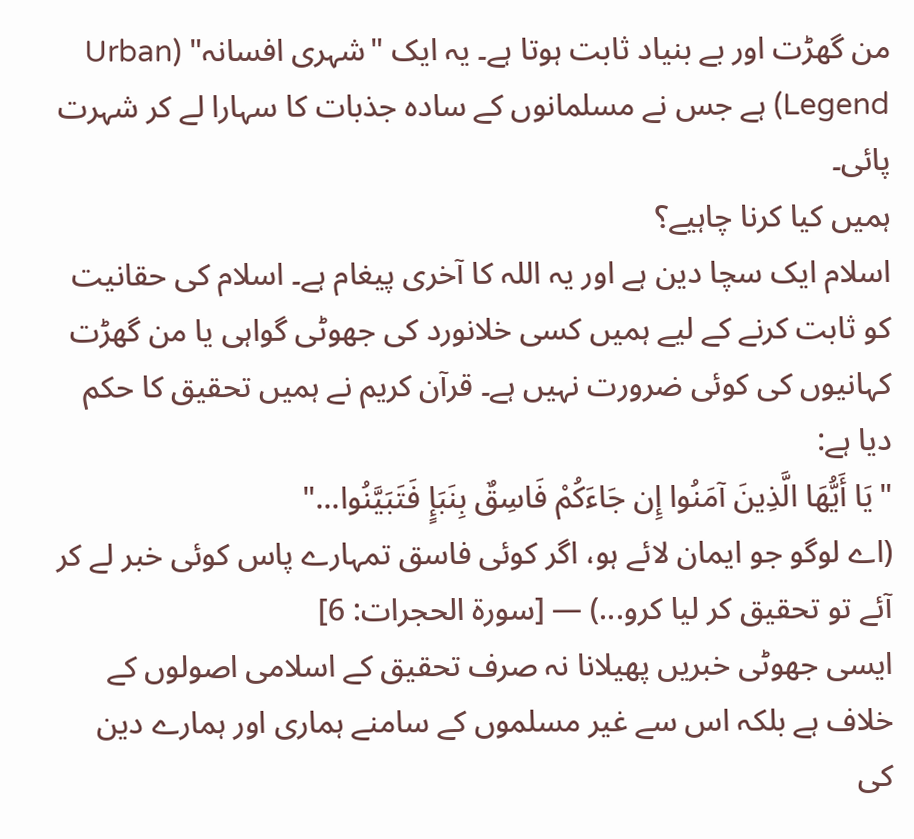من گھڑت اور بے بنیاد ثابت ہوتا ہے۔ یہ ایک "شہری افسانہ" (Urban Legend) ہے جس نے مسلمانوں کے سادہ جذبات کا سہارا لے کر شہرت پائی۔
ہمیں کیا کرنا چاہیے؟
اسلام ایک سچا دین ہے اور یہ اللہ کا آخری پیغام ہے۔ اسلام کی حقانیت کو ثابت کرنے کے لیے ہمیں کسی خلانورد کی جھوٹی گواہی یا من گھڑت کہانیوں کی کوئی ضرورت نہیں ہے۔ قرآن کریم نے ہمیں تحقیق کا حکم دیا ہے:
"يَا أَيُّهَا الَّذِينَ آمَنُوا إِن جَاءَكُمْ فَاسِقٌ بِنَبَإٍ فَتَبَيَّنُوا..."
(اے لوگو جو ایمان لائے ہو، اگر کوئی فاسق تمہارے پاس کوئی خبر لے کر آئے تو تحقیق کر لیا کرو...) — [سورۃ الحجرات: 6]
ایسی جھوٹی خبریں پھیلانا نہ صرف تحقیق کے اسلامی اصولوں کے خلاف ہے بلکہ اس سے غیر مسلموں کے سامنے ہماری اور ہمارے دین کی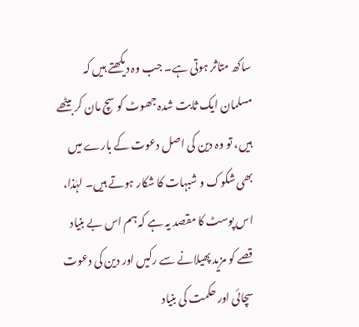ساکھ متاثر ہوتی ہے۔ جب وہ دیکھتے ہیں کہ مسلمان ایک ثابت شدہ جھوٹ کو سچ مان کر بیٹھے ہیں، تو وہ دین کی اصل دعوت کے بارے میں بھی شکوک و شبہات کا شکار ہوتے ہیں۔ لہٰذا، اس پوسٹ کا مقصد یہ ہے کہ ہم اس بے بنیاد قصے کو مزید پھیلانے سے رکیں اور دین کی دعوت سچائی اور حکمت کی بنیاد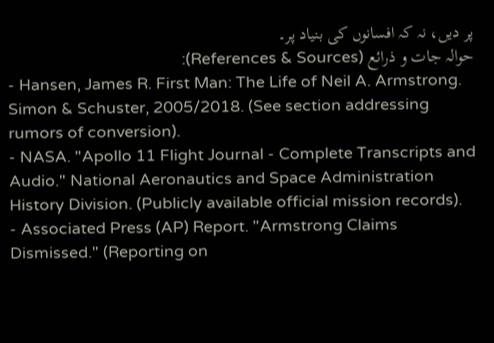پر دیں، نہ کہ افسانوں کی بنیاد پر۔
حوالہ جات و ذرائع (References & Sources):
- Hansen, James R. First Man: The Life of Neil A. Armstrong. Simon & Schuster, 2005/2018. (See section addressing rumors of conversion).
- NASA. "Apollo 11 Flight Journal - Complete Transcripts and Audio." National Aeronautics and Space Administration History Division. (Publicly available official mission records).
- Associated Press (AP) Report. "Armstrong Claims Dismissed." (Reporting on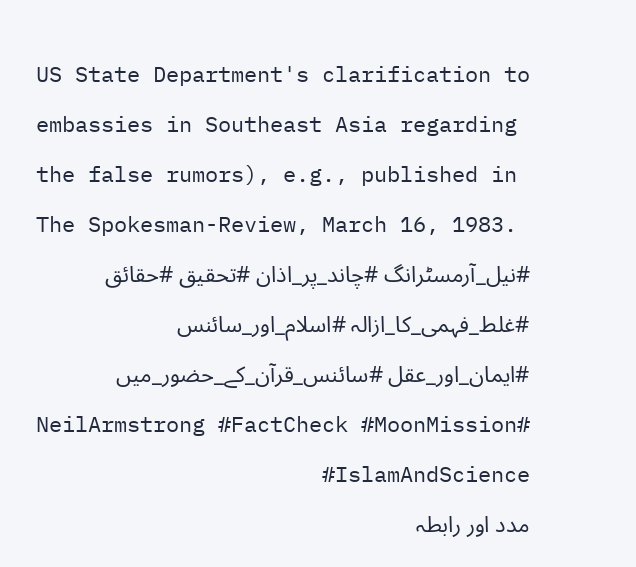US State Department's clarification to embassies in Southeast Asia regarding the false rumors), e.g., published in The Spokesman-Review, March 16, 1983.
#نیل_آرمسٹرانگ #چاند_پر_اذان #تحقیق #حقائق #غلط_فہمی_کا_ازالہ #اسلام_اور_سائنس #ایمان_اور_عقل #سائنس_قرآن_کے_حضور_میں #NeilArmstrong #FactCheck #MoonMission #IslamAndScience
مدد اور رابطہ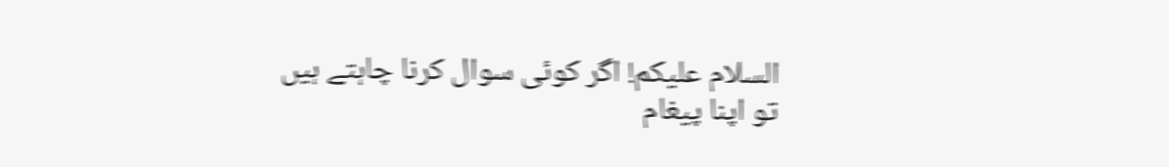السلام علیکم! اگر کوئی سوال کرنا چاہتے ہیں تو اپنا پیغام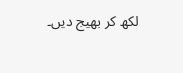لکھ کر بھیج دیں۔